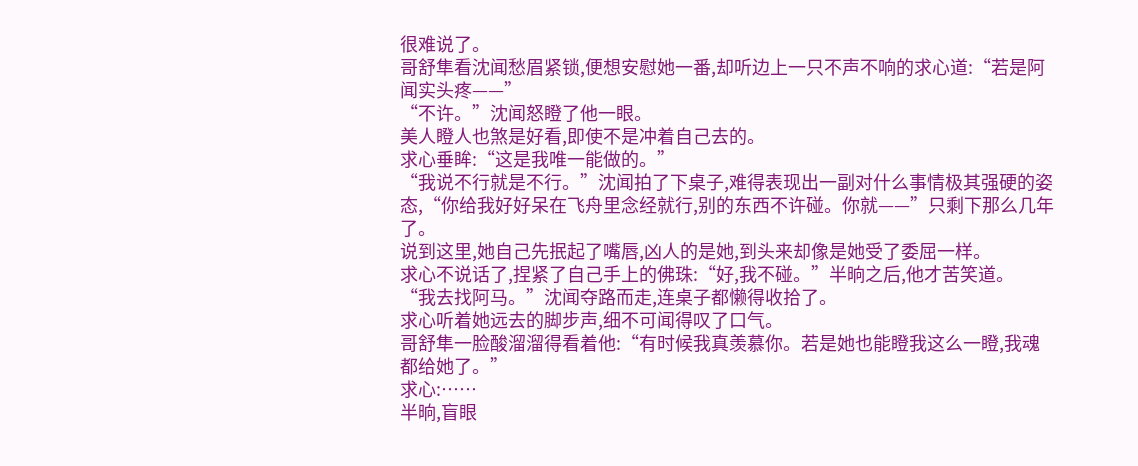很难说了。
哥舒隼看沈闻愁眉紧锁,便想安慰她一番,却听边上一只不声不响的求心道:“若是阿闻实头疼——”
“不许。”沈闻怒瞪了他一眼。
美人瞪人也煞是好看,即使不是冲着自己去的。
求心垂眸:“这是我唯一能做的。”
“我说不行就是不行。”沈闻拍了下桌子,难得表现出一副对什么事情极其强硬的姿态,“你给我好好呆在飞舟里念经就行,别的东西不许碰。你就——”只剩下那么几年了。
说到这里,她自己先抿起了嘴唇,凶人的是她,到头来却像是她受了委屈一样。
求心不说话了,捏紧了自己手上的佛珠:“好,我不碰。”半晌之后,他才苦笑道。
“我去找阿马。”沈闻夺路而走,连桌子都懒得收拾了。
求心听着她远去的脚步声,细不可闻得叹了口气。
哥舒隼一脸酸溜溜得看着他:“有时候我真羡慕你。若是她也能瞪我这么一瞪,我魂都给她了。”
求心:……
半晌,盲眼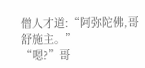僧人才道:“阿弥陀佛,哥舒施主。”
“嗯?”哥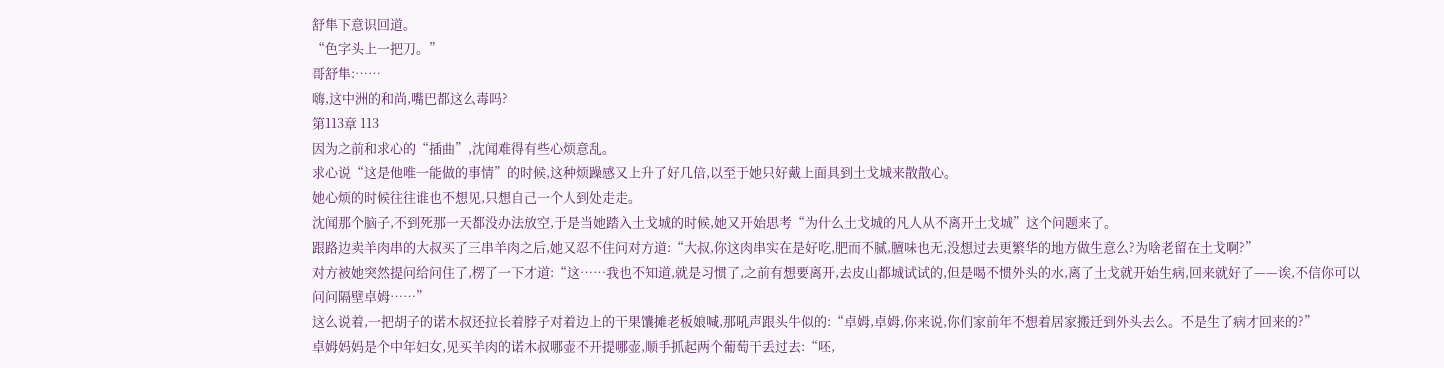舒隼下意识回道。
“色字头上一把刀。”
哥舒隼:……
嗨,这中洲的和尚,嘴巴都这么毒吗?
第113章 113
因为之前和求心的“插曲”,沈闻难得有些心烦意乱。
求心说“这是他唯一能做的事情”的时候,这种烦躁感又上升了好几倍,以至于她只好戴上面具到土戈城来散散心。
她心烦的时候往往谁也不想见,只想自己一个人到处走走。
沈闻那个脑子,不到死那一天都没办法放空,于是当她踏入土戈城的时候,她又开始思考“为什么土戈城的凡人从不离开土戈城”这个问题来了。
跟路边卖羊肉串的大叔买了三串羊肉之后,她又忍不住问对方道:“大叔,你这肉串实在是好吃,肥而不腻,膻味也无,没想过去更繁华的地方做生意么?为啥老留在土戈啊?”
对方被她突然提问给问住了,楞了一下才道:“这……我也不知道,就是习惯了,之前有想要离开,去皮山都城试试的,但是喝不惯外头的水,离了土戈就开始生病,回来就好了——诶,不信你可以问问隔壁卓姆……”
这么说着,一把胡子的诺木叔还拉长着脖子对着边上的干果馕摊老板娘喊,那吼声跟头牛似的:“卓姆,卓姆,你来说,你们家前年不想着居家搬迁到外头去么。不是生了病才回来的?”
卓姆妈妈是个中年妇女,见买羊肉的诺木叔哪壶不开提哪壶,顺手抓起两个葡萄干丢过去:“呸,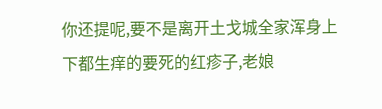你还提呢,要不是离开土戈城全家浑身上下都生痒的要死的红疹子,老娘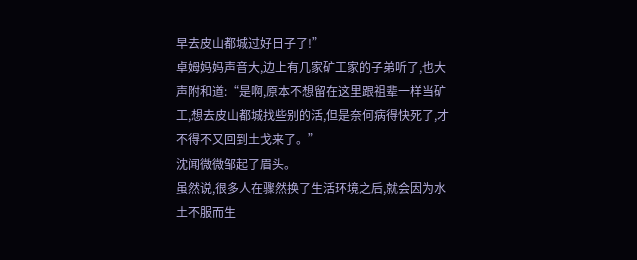早去皮山都城过好日子了!”
卓姆妈妈声音大,边上有几家矿工家的子弟听了,也大声附和道:“是啊,原本不想留在这里跟祖辈一样当矿工,想去皮山都城找些别的活,但是奈何病得快死了,才不得不又回到土戈来了。”
沈闻微微邹起了眉头。
虽然说,很多人在骤然换了生活环境之后,就会因为水土不服而生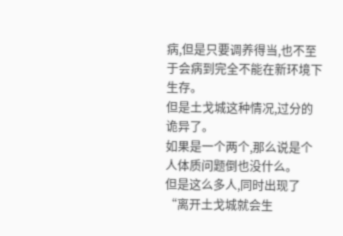病,但是只要调养得当,也不至于会病到完全不能在新环境下生存。
但是土戈城这种情况,过分的诡异了。
如果是一个两个,那么说是个人体质问题倒也没什么。
但是这么多人,同时出现了“离开土戈城就会生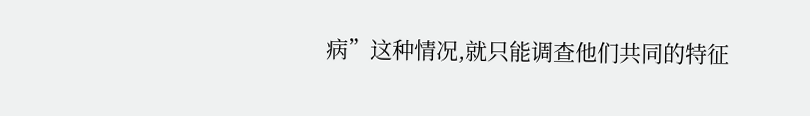病”这种情况,就只能调查他们共同的特征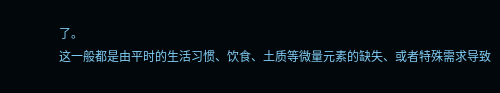了。
这一般都是由平时的生活习惯、饮食、土质等微量元素的缺失、或者特殊需求导致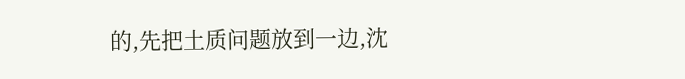的,先把土质问题放到一边,沈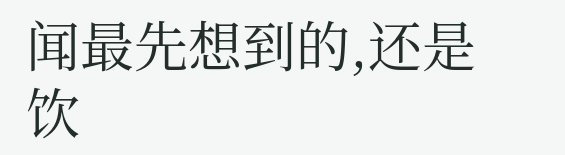闻最先想到的,还是饮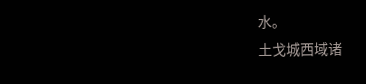水。
土戈城西域诸